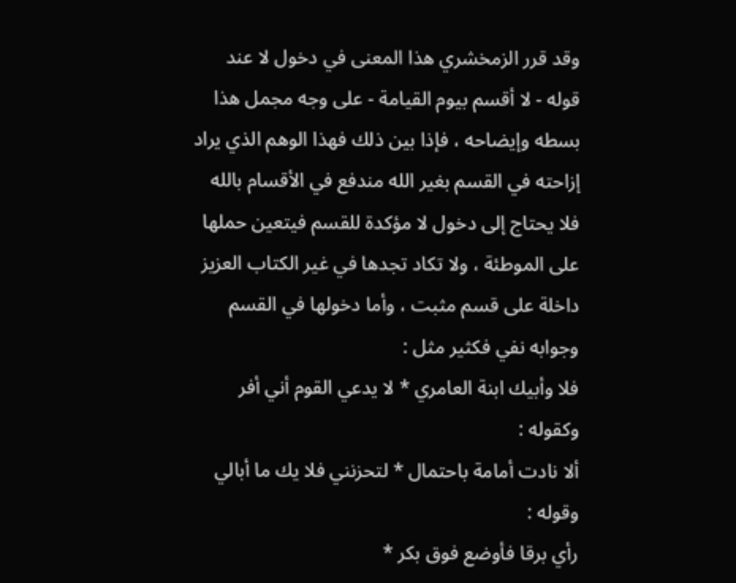وقد قرر الزمخشري هذا المعنى في دخول لا عند قوله - لا أقسم بيوم القيامة - على وجه مجمل هذا بسطه وإيضاحه ، فإذا بين ذلك فهذا الوهم الذي يراد إزاحته في القسم بغير الله مندفع في الأقسام بالله فلا يحتاج إلى دخول لا مؤكدة للقسم فيتعين حملها على الموطئة ، ولا تكاد تجدها في غير الكتاب العزيز داخلة على قسم مثبت ، وأما دخولها في القسم وجوابه نفي فكثير مثل :
فلا وأبيك ابنة العامري * لا يدعي القوم أني أفر وكقوله :
ألا نادت أمامة باحتمال * لتحزنني فلا يك ما أبالي وقوله :
رأي برقا فأوضع فوق بكر *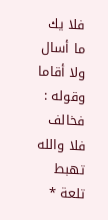فلا يك ما أسال ولا أقاما وقوله :
فخالف فلا والله تهبط تلعة *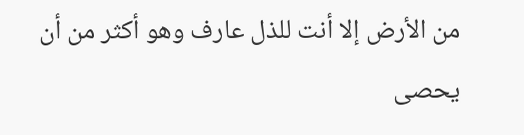من الأرض إلا أنت للذل عارف وهو أكثر من أن يحصى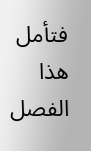فتأمل هذا الفصل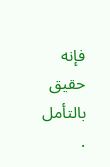فإنه حقيق بالتأمل .